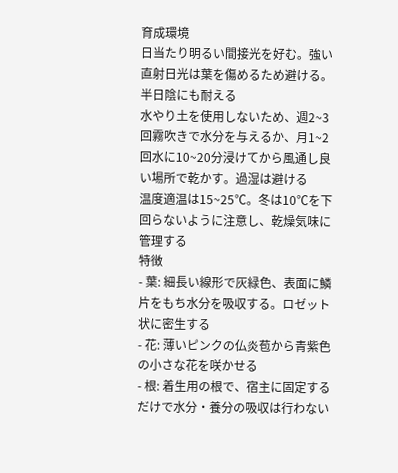育成環境
日当たり明るい間接光を好む。強い直射日光は葉を傷めるため避ける。半日陰にも耐える
水やり土を使用しないため、週2~3回霧吹きで水分を与えるか、月1~2回水に10~20分浸けてから風通し良い場所で乾かす。過湿は避ける
温度適温は15~25℃。冬は10℃を下回らないように注意し、乾燥気味に管理する
特徴
- 葉: 細長い線形で灰緑色、表面に鱗片をもち水分を吸収する。ロゼット状に密生する
- 花: 薄いピンクの仏炎苞から青紫色の小さな花を咲かせる
- 根: 着生用の根で、宿主に固定するだけで水分・養分の吸収は行わない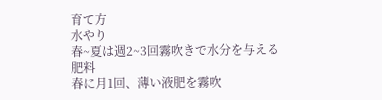育て方
水やり
春~夏は週2~3回霧吹きで水分を与える
肥料
春に月1回、薄い液肥を霧吹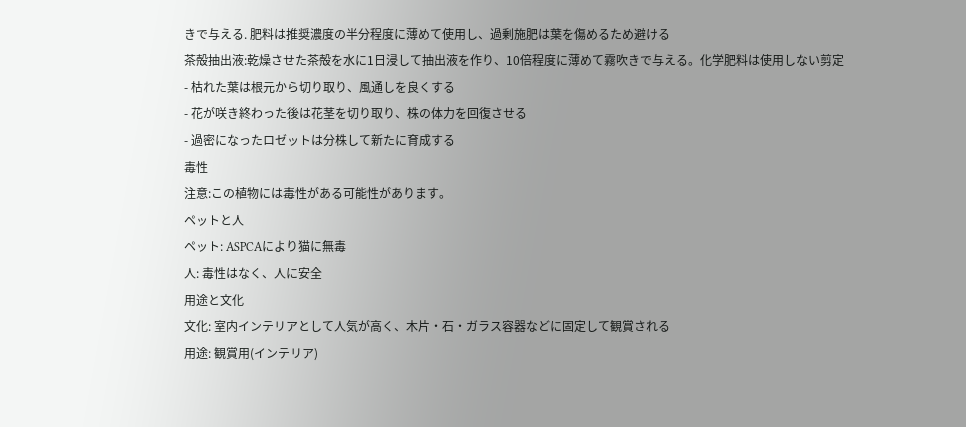きで与える. 肥料は推奨濃度の半分程度に薄めて使用し、過剰施肥は葉を傷めるため避ける
茶殻抽出液:乾燥させた茶殻を水に1日浸して抽出液を作り、10倍程度に薄めて霧吹きで与える。化学肥料は使用しない剪定
- 枯れた葉は根元から切り取り、風通しを良くする
- 花が咲き終わった後は花茎を切り取り、株の体力を回復させる
- 過密になったロゼットは分株して新たに育成する
毒性
注意:この植物には毒性がある可能性があります。
ペットと人
ペット: ASPCAにより猫に無毒
人: 毒性はなく、人に安全
用途と文化
文化: 室内インテリアとして人気が高く、木片・石・ガラス容器などに固定して観賞される
用途: 観賞用(インテリア)